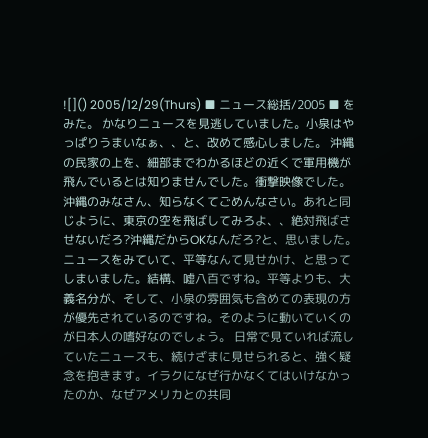![]() 2005/12/29(Thurs) ■ ニュース総括/2005 ■ をみた。 かなりニュースを見逃していました。小泉はやっぱりうまいなぁ、、と、改めて感心しました。 沖縄の民家の上を、細部までわかるほどの近くで軍用機が飛んでいるとは知りませんでした。衝撃映像でした。沖縄のみなさん、知らなくてごめんなさい。あれと同じように、東京の空を飛ばしてみろよ、、絶対飛ばさせないだろ?沖縄だからOKなんだろ?と、思いました。 ニュースをみていて、平等なんて見せかけ、と思ってしまいました。結構、嘘八百ですね。平等よりも、大義名分が、そして、小泉の雰囲気も含めての表現の方が優先されているのですね。そのように動いていくのが日本人の嗜好なのでしょう。 日常で見ていれば流していたニュースも、続けざまに見せられると、強く疑念を抱きます。イラクになぜ行かなくてはいけなかったのか、なぜアメリカとの共同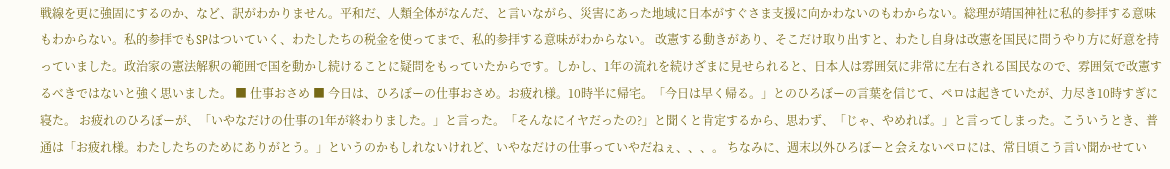戦線を更に強固にするのか、など、訳がわかりません。平和だ、人類全体がなんだ、と言いながら、災害にあった地域に日本がすぐさま支援に向かわないのもわからない。総理が靖国神社に私的参拝する意味もわからない。私的参拝でもSPはついていく、わたしたちの税金を使ってまで、私的参拝する意味がわからない。 改憲する動きがあり、そこだけ取り出すと、わたし自身は改憲を国民に問うやり方に好意を持っていました。政治家の憲法解釈の範囲で国を動かし続けることに疑問をもっていたからです。しかし、1年の流れを続けざまに見せられると、日本人は雰囲気に非常に左右される国民なので、雰囲気で改憲するべきではないと強く思いました。 ■ 仕事おさめ ■ 今日は、ひろぼーの仕事おさめ。お疲れ様。10時半に帰宅。「今日は早く帰る。」とのひろぼーの言葉を信じて、ペロは起きていたが、力尽き10時すぎに寝た。 お疲れのひろぼーが、「いやなだけの仕事の1年が終わりました。」と言った。「そんなにイヤだったの?」と聞くと肯定するから、思わず、「じゃ、やめれば。」と言ってしまった。こういうとき、普通は「お疲れ様。わたしたちのためにありがとう。」というのかもしれないけれど、いやなだけの仕事っていやだねぇ、、、。 ちなみに、週末以外ひろぼーと会えないペロには、常日頃こう言い聞かせてい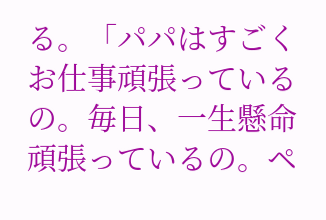る。「パパはすごくお仕事頑張っているの。毎日、一生懸命頑張っているの。ペ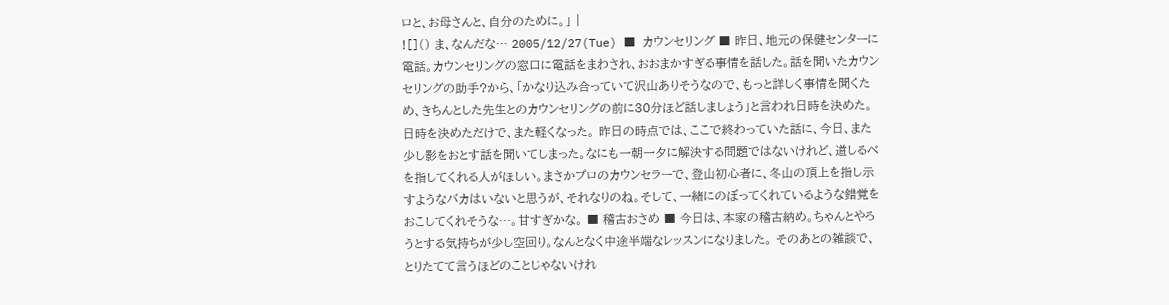ロと、お母さんと、自分のために。」 |
![]() ま、なんだな… 2005/12/27(Tue) ■ カウンセリング ■ 昨日、地元の保健センターに電話。カウンセリングの窓口に電話をまわされ、おおまかすぎる事情を話した。話を聞いたカウンセリングの助手?から、「かなり込み合っていて沢山ありそうなので、もっと詳しく事情を聞くため、きちんとした先生とのカウンセリングの前に30分ほど話しましょう」と言われ日時を決めた。日時を決めただけで、また軽くなった。 昨日の時点では、ここで終わっていた話に、今日、また少し影をおとす話を聞いてしまった。なにも一朝一夕に解決する問題ではないけれど、道しるべを指してくれる人がほしい。まさかプロのカウンセラーで、登山初心者に、冬山の頂上を指し示すようなバカはいないと思うが、それなりのね。そして、一緒にのぼってくれているような錯覚をおこしてくれそうな…。甘すぎかな。 ■ 稽古おさめ ■ 今日は、本家の稽古納め。ちゃんとやろうとする気持ちが少し空回り。なんとなく中途半端なレッスンになりました。 そのあとの雑談で、とりたてて言うほどのことじゃないけれ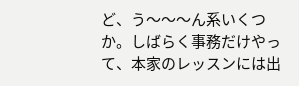ど、う〜〜〜ん系いくつか。しばらく事務だけやって、本家のレッスンには出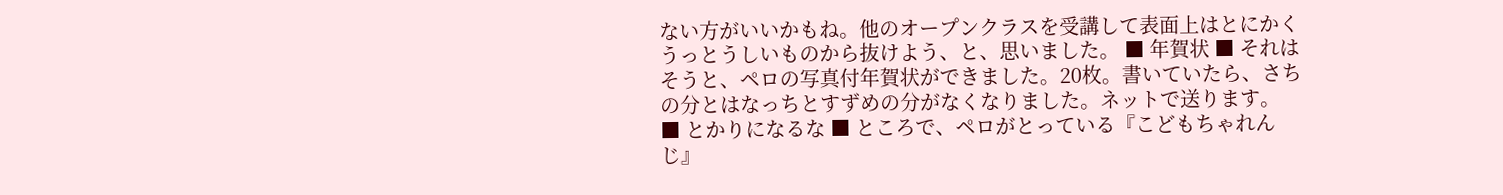ない方がいいかもね。他のオープンクラスを受講して表面上はとにかくうっとうしいものから抜けよう、と、思いました。 ■ 年賀状 ■ それはそうと、ペロの写真付年賀状ができました。20枚。書いていたら、さちの分とはなっちとすずめの分がなくなりました。ネットで送ります。 ■ とかりになるな ■ ところで、ペロがとっている『こどもちゃれんじ』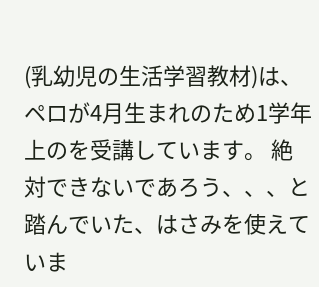(乳幼児の生活学習教材)は、ペロが4月生まれのため1学年上のを受講しています。 絶対できないであろう、、、と踏んでいた、はさみを使えていま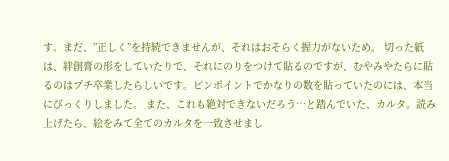す。まだ、”正しく”を持続できませんが、それはおそらく握力がないため。 切った紙は、絆創膏の形をしていたりで、それにのりをつけて貼るのですが、むやみやたらに貼るのはプチ卒業したらしいです。ピンポイントでかなりの数を貼っていたのには、本当にびっくりしました。 また、これも絶対できないだろう…と踏んでいた、カルタ。読み上げたら、絵をみて全てのカルタを一致させまし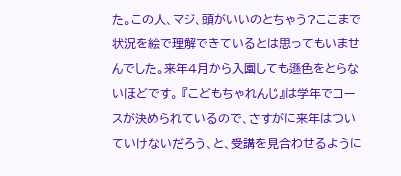た。この人、マジ、頭がいいのとちゃう?ここまで状況を絵で理解できているとは思ってもいませんでした。来年4月から入園しても遜色をとらないほどです。 『こどもちゃれんじ』は学年でコースが決められているので、さすがに来年はついていけないだろう、と、受講を見合わせるように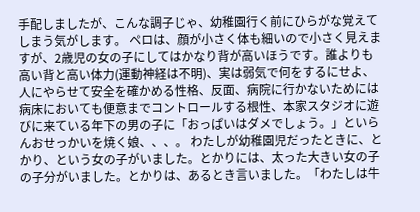手配しましたが、こんな調子じゃ、幼稚園行く前にひらがな覚えてしまう気がします。 ペロは、顔が小さく体も細いので小さく見えますが、2歳児の女の子にしてはかなり背が高いほうです。誰よりも高い背と高い体力(運動神経は不明)、実は弱気で何をするにせよ、人にやらせて安全を確かめる性格、反面、病院に行かないためには病床においても便意までコントロールする根性、本家スタジオに遊びに来ている年下の男の子に「おっぱいはダメでしょう。」といらんおせっかいを焼く娘、、、。 わたしが幼稚園児だったときに、とかり、という女の子がいました。とかりには、太った大きい女の子の子分がいました。とかりは、あるとき言いました。「わたしは牛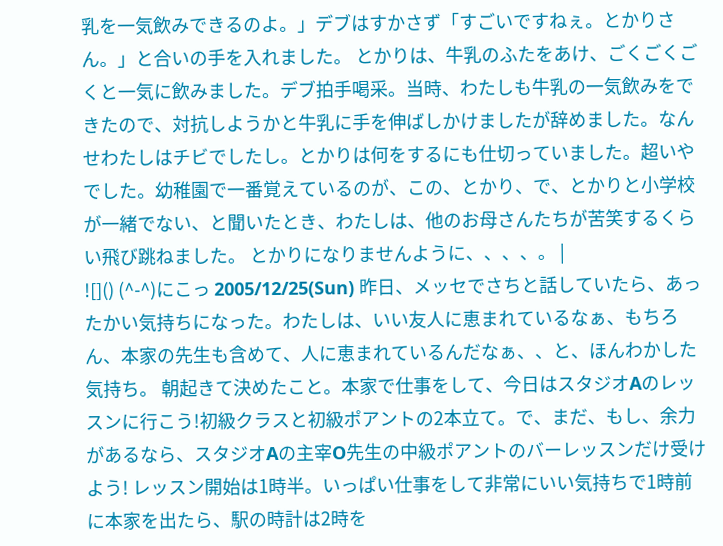乳を一気飲みできるのよ。」デブはすかさず「すごいですねぇ。とかりさん。」と合いの手を入れました。 とかりは、牛乳のふたをあけ、ごくごくごくと一気に飲みました。デブ拍手喝采。当時、わたしも牛乳の一気飲みをできたので、対抗しようかと牛乳に手を伸ばしかけましたが辞めました。なんせわたしはチビでしたし。とかりは何をするにも仕切っていました。超いやでした。幼稚園で一番覚えているのが、この、とかり、で、とかりと小学校が一緒でない、と聞いたとき、わたしは、他のお母さんたちが苦笑するくらい飛び跳ねました。 とかりになりませんように、、、、。 |
![]() (^-^)にこっ 2005/12/25(Sun) 昨日、メッセでさちと話していたら、あったかい気持ちになった。わたしは、いい友人に恵まれているなぁ、もちろん、本家の先生も含めて、人に恵まれているんだなぁ、、と、ほんわかした気持ち。 朝起きて決めたこと。本家で仕事をして、今日はスタジオAのレッスンに行こう!初級クラスと初級ポアントの2本立て。で、まだ、もし、余力があるなら、スタジオAの主宰O先生の中級ポアントのバーレッスンだけ受けよう! レッスン開始は1時半。いっぱい仕事をして非常にいい気持ちで1時前に本家を出たら、駅の時計は2時を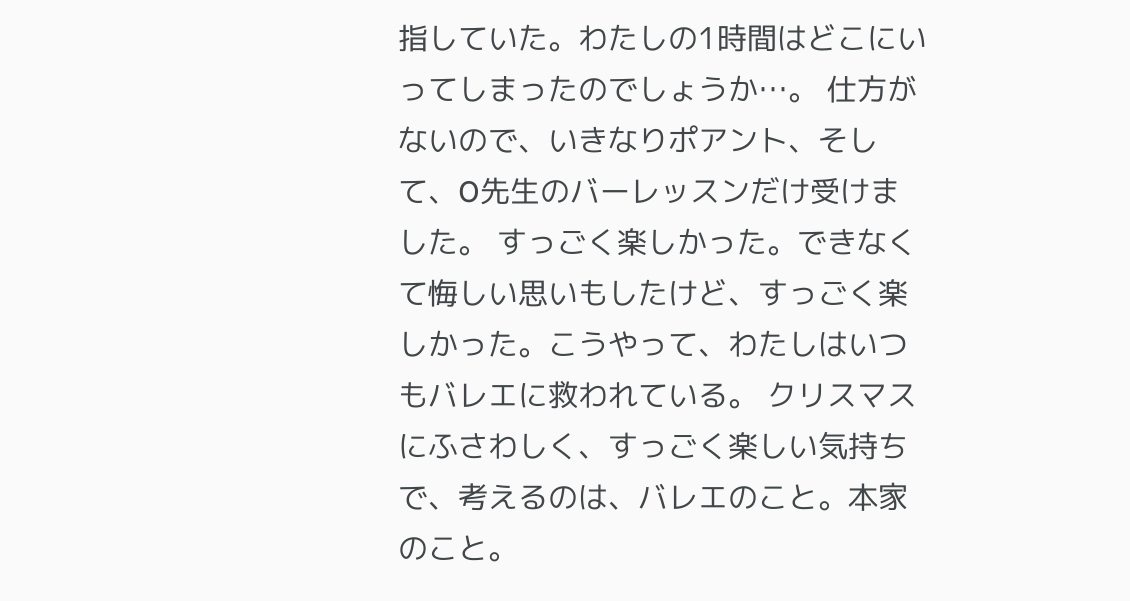指していた。わたしの1時間はどこにいってしまったのでしょうか…。 仕方がないので、いきなりポアント、そして、O先生のバーレッスンだけ受けました。 すっごく楽しかった。できなくて悔しい思いもしたけど、すっごく楽しかった。こうやって、わたしはいつもバレエに救われている。 クリスマスにふさわしく、すっごく楽しい気持ちで、考えるのは、バレエのこと。本家のこと。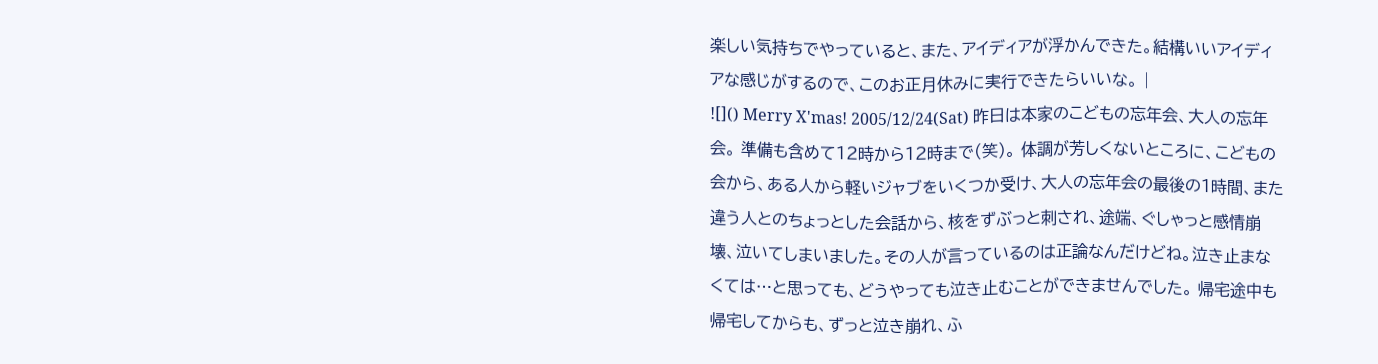楽しい気持ちでやっていると、また、アイディアが浮かんできた。結構いいアイディアな感じがするので、このお正月休みに実行できたらいいな。 |
![]() Merry X'mas! 2005/12/24(Sat) 昨日は本家のこどもの忘年会、大人の忘年会。 準備も含めて12時から12時まで(笑)。 体調が芳しくないところに、こどもの会から、ある人から軽いジャブをいくつか受け、大人の忘年会の最後の1時間、また違う人とのちょっとした会話から、核をずぶっと刺され、途端、ぐしゃっと感情崩壊、泣いてしまいました。その人が言っているのは正論なんだけどね。泣き止まなくては…と思っても、どうやっても泣き止むことができませんでした。 帰宅途中も帰宅してからも、ずっと泣き崩れ、ふ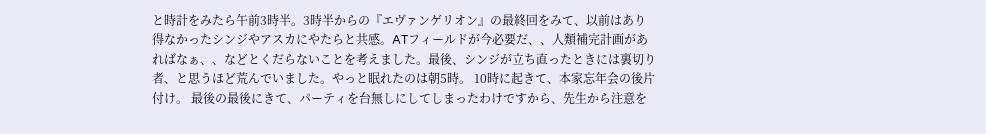と時計をみたら午前3時半。3時半からの『エヴァンゲリオン』の最終回をみて、以前はあり得なかったシンジやアスカにやたらと共感。ATフィールドが今必要だ、、人類補完計画があればなぁ、、などとくだらないことを考えました。最後、シンジが立ち直ったときには裏切り者、と思うほど荒んでいました。やっと眠れたのは朝5時。 10時に起きて、本家忘年会の後片付け。 最後の最後にきて、パーティを台無しにしてしまったわけですから、先生から注意を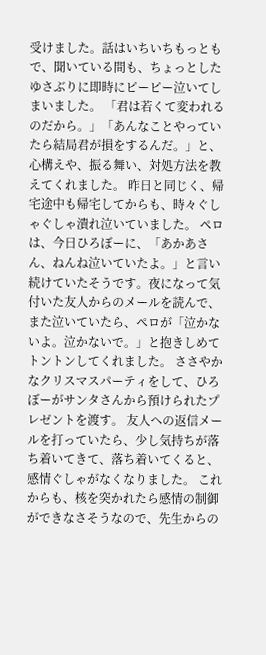受けました。話はいちいちもっともで、聞いている間も、ちょっとしたゆさぶりに即時にピーピー泣いてしまいました。 「君は若くて変われるのだから。」「あんなことやっていたら結局君が損をするんだ。」と、心構えや、振る舞い、対処方法を教えてくれました。 昨日と同じく、帰宅途中も帰宅してからも、時々ぐしゃぐしゃ潰れ泣いていました。 ペロは、今日ひろぼーに、「あかあさん、ねんね泣いていたよ。」と言い続けていたそうです。夜になって気付いた友人からのメールを読んで、また泣いていたら、ペロが「泣かないよ。泣かないで。」と抱きしめてトントンしてくれました。 ささやかなクリスマスパーティをして、ひろぼーがサンタさんから預けられたプレゼントを渡す。 友人への返信メールを打っていたら、少し気持ちが落ち着いてきて、落ち着いてくると、感情ぐしゃがなくなりました。 これからも、核を突かれたら感情の制御ができなさそうなので、先生からの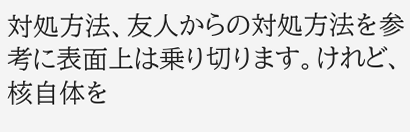対処方法、友人からの対処方法を参考に表面上は乗り切ります。けれど、核自体を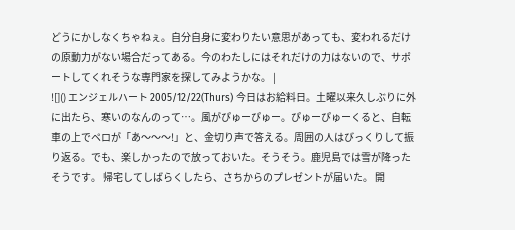どうにかしなくちゃねぇ。自分自身に変わりたい意思があっても、変われるだけの原動力がない場合だってある。今のわたしにはそれだけの力はないので、サポートしてくれそうな専門家を探してみようかな。 |
![]() エンジェルハート 2005/12/22(Thurs) 今日はお給料日。土曜以来久しぶりに外に出たら、寒いのなんのって…。風がぴゅーぴゅー。ぴゅーぴゅーくると、自転車の上でペロが「あ〜〜〜!」と、金切り声で答える。周囲の人はびっくりして振り返る。でも、楽しかったので放っておいた。そうそう。鹿児島では雪が降ったそうです。 帰宅してしばらくしたら、さちからのプレゼントが届いた。 開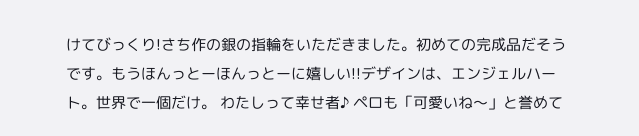けてびっくり!さち作の銀の指輪をいただきました。初めての完成品だそうです。もうほんっとーほんっとーに嬉しい!!デザインは、エンジェルハート。世界で一個だけ。 わたしって幸せ者♪ ペロも「可愛いね〜」と誉めて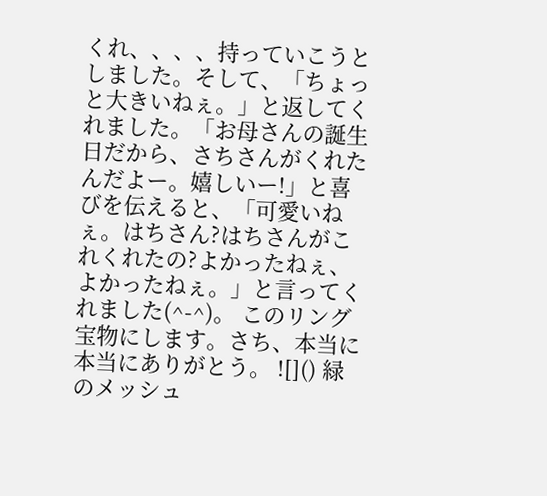くれ、、、、持っていこうとしました。そして、「ちょっと大きいねぇ。」と返してくれました。「お母さんの誕生日だから、さちさんがくれたんだよー。嬉しいー!」と喜びを伝えると、「可愛いねぇ。はちさん?はちさんがこれくれたの?よかったねぇ、よかったねぇ。」と言ってくれました(^-^)。 このリング宝物にします。さち、本当に本当にありがとう。 ![]() 緑のメッシュ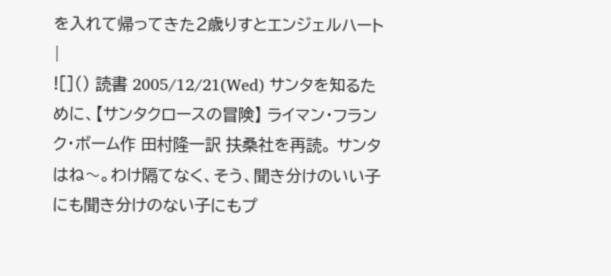を入れて帰ってきた2歳りすとエンジェルハート |
![]() 読書 2005/12/21(Wed) サンタを知るために、【サンタクロースの冒険】 ライマン・フランク・ボーム作 田村隆一訳 扶桑社を再読。 サンタはね〜。わけ隔てなく、そう、聞き分けのいい子にも聞き分けのない子にもプ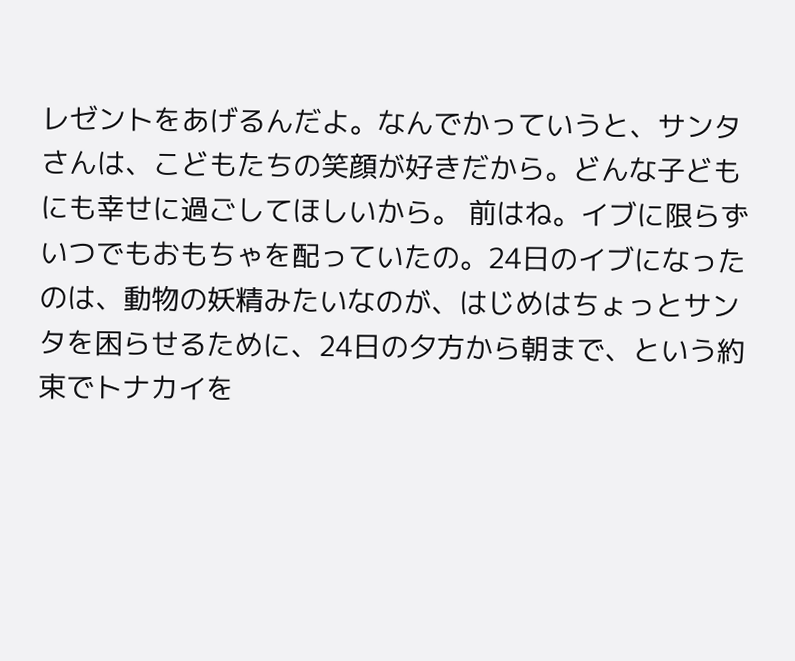レゼントをあげるんだよ。なんでかっていうと、サンタさんは、こどもたちの笑顔が好きだから。どんな子どもにも幸せに過ごしてほしいから。 前はね。イブに限らずいつでもおもちゃを配っていたの。24日のイブになったのは、動物の妖精みたいなのが、はじめはちょっとサンタを困らせるために、24日の夕方から朝まで、という約束でトナカイを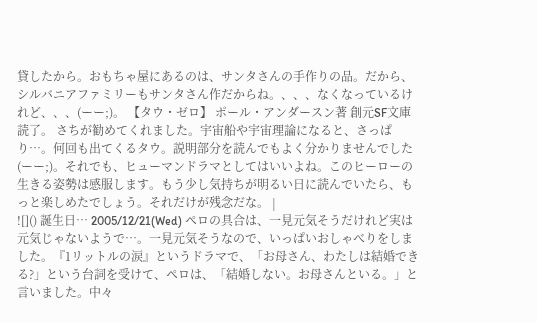貸したから。おもちゃ屋にあるのは、サンタさんの手作りの品。だから、シルバニアファミリーもサンタさん作だからね。、、、なくなっているけれど、、、(ーー;)。 【タウ・ゼロ】 ポール・アンダースン著 創元SF文庫 読了。 さちが勧めてくれました。宇宙船や宇宙理論になると、さっぱり…。何回も出てくるタウ。説明部分を読んでもよく分かりませんでした(ーー;)。それでも、ヒューマンドラマとしてはいいよね。このヒーローの生きる姿勢は感服します。もう少し気持ちが明るい日に読んでいたら、もっと楽しめたでしょう。それだけが残念だな。 |
![]() 誕生日… 2005/12/21(Wed) ペロの具合は、一見元気そうだけれど実は元気じゃないようで…。一見元気そうなので、いっぱいおしゃべりをしました。『1リットルの涙』というドラマで、「お母さん、わたしは結婚できる?」という台詞を受けて、ペロは、「結婚しない。お母さんといる。」と言いました。中々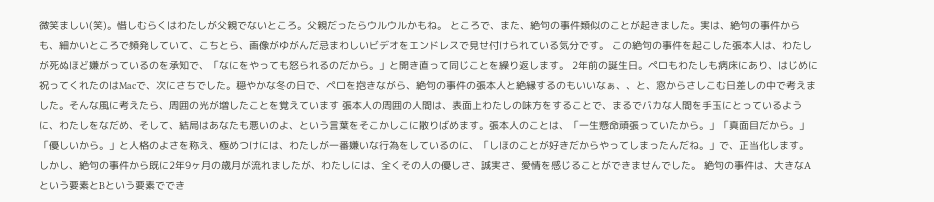微笑ましい(笑)。惜しむらくはわたしが父親でないところ。父親だったらウルウルかもね。 ところで、また、絶句の事件類似のことが起きました。実は、絶句の事件からも、細かいところで頻発していて、こちとら、画像がゆがんだ忌まわしいビデオをエンドレスで見せ付けられている気分です。 この絶句の事件を起こした張本人は、わたしが死ぬほど嫌がっているのを承知で、「なにをやっても怒られるのだから。」と開き直って同じことを繰り返します。 2年前の誕生日。ペロもわたしも病床にあり、はじめに祝ってくれたのはMacで、次にさちでした。穏やかな冬の日で、ペロを抱きながら、絶句の事件の張本人と絶縁するのもいいなぁ、、と、窓からさしこむ日差しの中で考えました。そんな風に考えたら、周囲の光が増したことを覚えています 張本人の周囲の人間は、表面上わたしの味方をすることで、まるでバカな人間を手玉にとっているように、わたしをなだめ、そして、結局はあなたも悪いのよ、という言葉をそこかしこに散りばめます。張本人のことは、「一生懸命頑張っていたから。」「真面目だから。」「優しいから。」と人格のよさを称え、極めつけには、わたしが一番嫌いな行為をしているのに、「しほのことが好きだからやってしまったんだね。」で、正当化します。 しかし、絶句の事件から既に2年9ヶ月の歳月が流れましたが、わたしには、全くその人の優しさ、誠実さ、愛情を感じることができませんでした。 絶句の事件は、大きなAという要素とBという要素ででき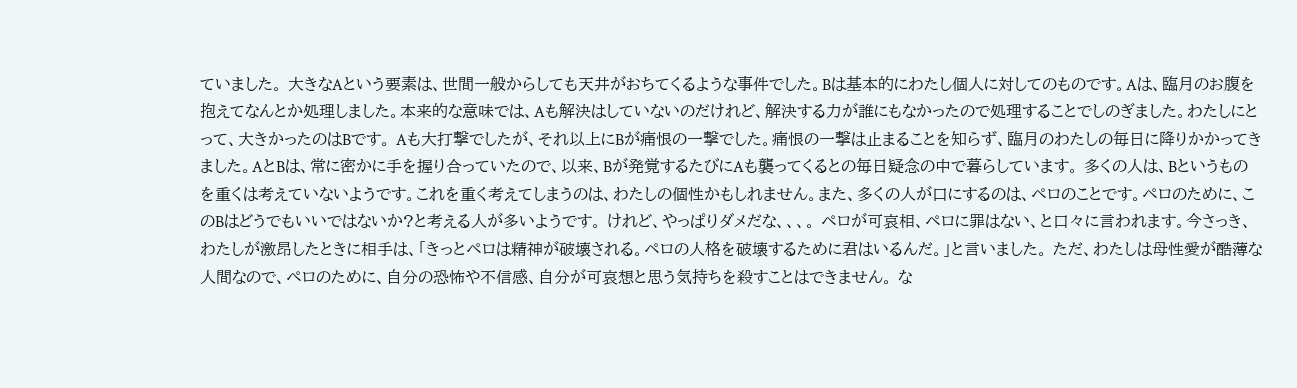ていました。 大きなAという要素は、世間一般からしても天井がおちてくるような事件でした。Bは基本的にわたし個人に対してのものです。Aは、臨月のお腹を抱えてなんとか処理しました。本来的な意味では、Aも解決はしていないのだけれど、解決する力が誰にもなかったので処理することでしのぎました。わたしにとって、大きかったのはBです。 Aも大打撃でしたが、それ以上にBが痛恨の一撃でした。痛恨の一撃は止まることを知らず、臨月のわたしの毎日に降りかかってきました。AとBは、常に密かに手を握り合っていたので、以来、Bが発覚するたびにAも襲ってくるとの毎日疑念の中で暮らしています。 多くの人は、Bというものを重くは考えていないようです。これを重く考えてしまうのは、わたしの個性かもしれません。また、多くの人が口にするのは、ペロのことです。ペロのために、このBはどうでもいいではないか?と考える人が多いようです。 けれど、やっぱりダメだな、、、。 ペロが可哀相、ペロに罪はない、と口々に言われます。今さっき、わたしが激昂したときに相手は、「きっとペロは精神が破壊される。ペロの人格を破壊するために君はいるんだ。」と言いました。 ただ、わたしは母性愛が酷薄な人間なので、ペロのために、自分の恐怖や不信感、自分が可哀想と思う気持ちを殺すことはできません。 な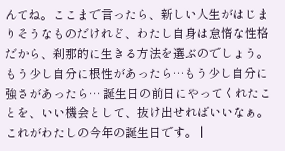んてね。ここまで言ったら、新しい人生がはじまりそうなものだけれど、わたし自身は怠惰な性格だから、刹那的に生きる方法を選ぶのでしょう。もう少し自分に根性があったら…もう少し自分に強さがあったら… 誕生日の前日にやってくれたことを、いい機会として、抜け出せればいいなぁ。これがわたしの今年の誕生日です。 |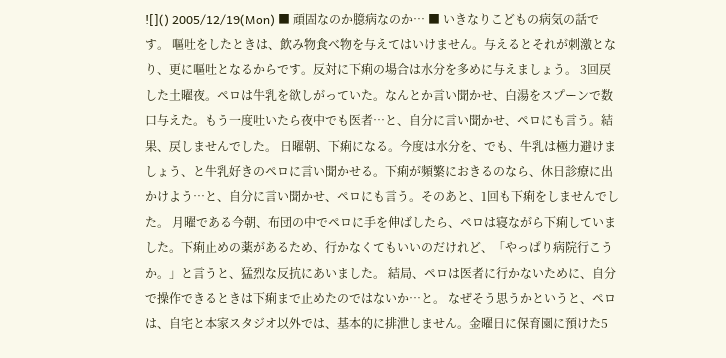![]() 2005/12/19(Mon) ■ 頑固なのか臆病なのか… ■ いきなりこどもの病気の話です。 嘔吐をしたときは、飲み物食べ物を与えてはいけません。与えるとそれが刺激となり、更に嘔吐となるからです。反対に下痢の場合は水分を多めに与えましょう。 3回戻した土曜夜。ペロは牛乳を欲しがっていた。なんとか言い聞かせ、白湯をスプーンで数口与えた。もう一度吐いたら夜中でも医者…と、自分に言い聞かせ、ペロにも言う。結果、戻しませんでした。 日曜朝、下痢になる。今度は水分を、でも、牛乳は極力避けましょう、と牛乳好きのペロに言い聞かせる。下痢が頻繁におきるのなら、休日診療に出かけよう…と、自分に言い聞かせ、ペロにも言う。そのあと、1回も下痢をしませんでした。 月曜である今朝、布団の中でペロに手を伸ばしたら、ペロは寝ながら下痢していました。下痢止めの薬があるため、行かなくてもいいのだけれど、「やっぱり病院行こうか。」と言うと、猛烈な反抗にあいました。 結局、ペロは医者に行かないために、自分で操作できるときは下痢まで止めたのではないか…と。 なぜそう思うかというと、ペロは、自宅と本家スタジオ以外では、基本的に排泄しません。金曜日に保育園に預けた5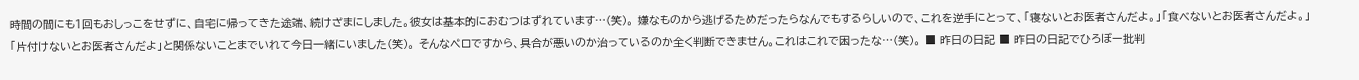時間の間にも1回もおしっこをせずに、自宅に帰ってきた途端、続けざまにしました。彼女は基本的におむつはずれています…(笑)。 嫌なものから逃げるためだったらなんでもするらしいので、これを逆手にとって、「寝ないとお医者さんだよ。」「食べないとお医者さんだよ。」「片付けないとお医者さんだよ」と関係ないことまでいれて今日一緒にいました(笑)。 そんなペロですから、具合が悪いのか治っているのか全く判断できません。これはこれで困ったな…(笑)。 ■ 昨日の日記 ■ 昨日の日記でひろぼー批判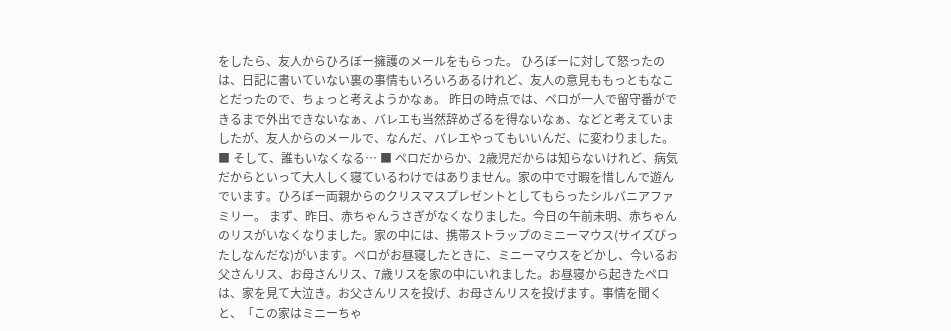をしたら、友人からひろぼー擁護のメールをもらった。 ひろぼーに対して怒ったのは、日記に書いていない裏の事情もいろいろあるけれど、友人の意見ももっともなことだったので、ちょっと考えようかなぁ。 昨日の時点では、ペロが一人で留守番ができるまで外出できないなぁ、バレエも当然辞めざるを得ないなぁ、などと考えていましたが、友人からのメールで、なんだ、バレエやってもいいんだ、に変わりました。 ■ そして、誰もいなくなる… ■ ペロだからか、2歳児だからは知らないけれど、病気だからといって大人しく寝ているわけではありません。家の中で寸暇を惜しんで遊んでいます。ひろぼー両親からのクリスマスプレゼントとしてもらったシルバニアファミリー。 まず、昨日、赤ちゃんうさぎがなくなりました。今日の午前未明、赤ちゃんのリスがいなくなりました。家の中には、携帯ストラップのミニーマウス(サイズぴったしなんだな)がいます。ペロがお昼寝したときに、ミニーマウスをどかし、今いるお父さんリス、お母さんリス、7歳リスを家の中にいれました。お昼寝から起きたペロは、家を見て大泣き。お父さんリスを投げ、お母さんリスを投げます。事情を聞くと、「この家はミニーちゃ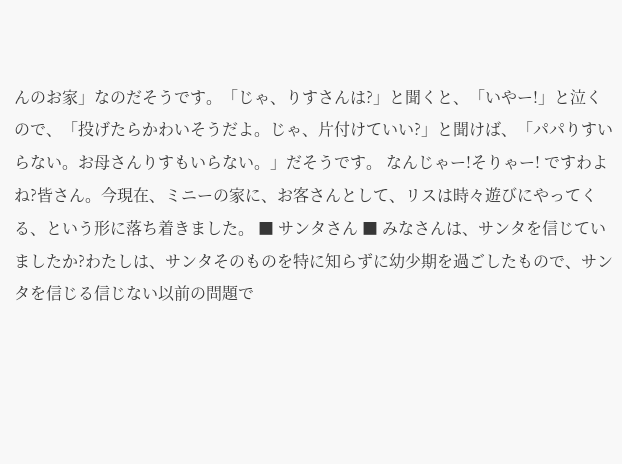んのお家」なのだそうです。「じゃ、りすさんは?」と聞くと、「いやー!」と泣くので、「投げたらかわいそうだよ。じゃ、片付けていい?」と聞けば、「パパりすいらない。お母さんりすもいらない。」だそうです。 なんじゃー!そりゃー! ですわよね?皆さん。今現在、ミニーの家に、お客さんとして、リスは時々遊びにやってくる、という形に落ち着きました。 ■ サンタさん ■ みなさんは、サンタを信じていましたか?わたしは、サンタそのものを特に知らずに幼少期を過ごしたもので、サンタを信じる信じない以前の問題で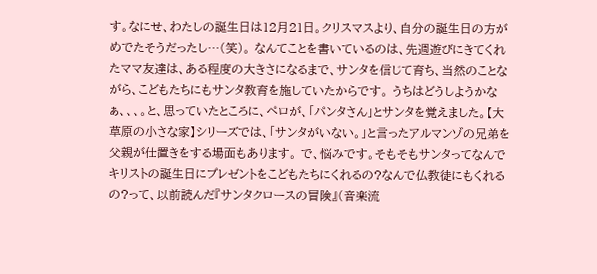す。なにせ、わたしの誕生日は12月21日。クリスマスより、自分の誕生日の方がめでたそうだったし…(笑)。 なんてことを書いているのは、先週遊びにきてくれたママ友達は、ある程度の大きさになるまで、サンタを信じて育ち、当然のことながら、こどもたちにもサンタ教育を施していたからです。 うちはどうしようかなぁ、、、。と、思っていたところに、ペロが、「パンタさん」とサンタを覚えました。【大草原の小さな家】シリーズでは、「サンタがいない。」と言ったアルマンゾの兄弟を父親が仕置きをする場面もあります。 で、悩みです。そもそもサンタってなんでキリストの誕生日にプレゼントをこどもたちにくれるの?なんで仏教徒にもくれるの?って、以前読んだ『サンタクロースの冒険』(音楽流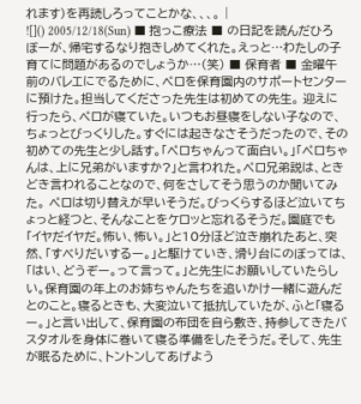れます)を再読しろってことかな、、、。 |
![]() 2005/12/18(Sun) ■ 抱っこ療法 ■ の日記を読んだひろぼーが、帰宅するなり抱きしめてくれた。えっと…わたしの子育てに問題があるのでしょうか…(笑) ■ 保育者 ■ 金曜午前のバレエにでるために、ペロを保育園内のサポートセンターに預けた。担当してくださった先生は初めての先生。 迎えに行ったら、ペロが寝ていた。いつもお昼寝をしない子なので、ちょっとびっくりした。すぐには起きなさそうだったので、その初めての先生と少し話す。「ペロちゃんって面白い。」「ペロちゃんは、上に兄弟がいますか?」と言われた。ペロ兄弟説は、ときどき言われることなので、何をさしてそう思うのか聞いてみた。 ペロは切り替えが早いそうだ。びっくらするほど泣いてちょっと経つと、そんなことをケロッと忘れるそうだ。園庭でも「イヤだイヤだ。怖い、怖い。」と10分ほど泣き崩れたあと、突然、「すべりだいするー。」と駆けていき、滑り台にのぼっては、「はい、どうぞー。って言って。」と先生にお願いしていたらしい。保育園の年上のお姉ちゃんたちを追いかけ一緒に遊んだとのこと。寝るときも、大変泣いて抵抗していたが、ふと「寝るー。」と言い出して、保育園の布団を自ら敷き、持参してきたバスタオルを身体に巻いて寝る準備をしたそうだ。そして、先生が眠るために、トントンしてあげよう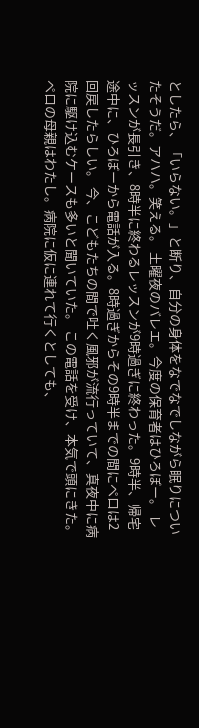としたら、「いらない。」と断り、自分の身体をなでなでしながら眠りについたそうだ。アハハ。笑える。 土曜夜のバレエ。今度の保育者はひろぼー。 レッスンが長引き、8時半に終わるレッスンが9時過ぎに終わった。9時半、帰宅途中に、ひろぼーから電話が入る。8時過ぎからその9時半までの間にペロは2回戻したらしい。 今、こどもたちの間で吐く風邪が流行っていて、真夜中に病院に駆け込むケースも多いと聞いていた。 この電話を受け、本気で頭にきた。ペロの母親はわたし。病院に仮に連れて行くとしても、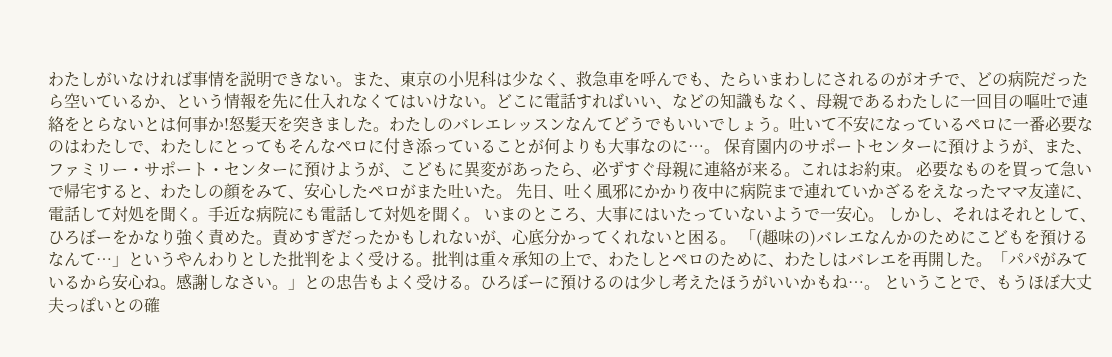わたしがいなければ事情を説明できない。また、東京の小児科は少なく、救急車を呼んでも、たらいまわしにされるのがオチで、どの病院だったら空いているか、という情報を先に仕入れなくてはいけない。どこに電話すればいい、などの知識もなく、母親であるわたしに一回目の嘔吐で連絡をとらないとは何事か!怒髪天を突きました。わたしのバレエレッスンなんてどうでもいいでしょう。吐いて不安になっているペロに一番必要なのはわたしで、わたしにとってもそんなペロに付き添っていることが何よりも大事なのに…。 保育園内のサポートセンターに預けようが、また、ファミリー・サポート・センターに預けようが、こどもに異変があったら、必ずすぐ母親に連絡が来る。これはお約束。 必要なものを買って急いで帰宅すると、わたしの顔をみて、安心したペロがまた吐いた。 先日、吐く風邪にかかり夜中に病院まで連れていかざるをえなったママ友達に、電話して対処を聞く。手近な病院にも電話して対処を聞く。 いまのところ、大事にはいたっていないようで一安心。 しかし、それはそれとして、ひろぼーをかなり強く責めた。責めすぎだったかもしれないが、心底分かってくれないと困る。 「(趣味の)バレエなんかのためにこどもを預けるなんて…」というやんわりとした批判をよく受ける。批判は重々承知の上で、わたしとペロのために、わたしはバレエを再開した。「パパがみているから安心ね。感謝しなさい。」との忠告もよく受ける。ひろぼーに預けるのは少し考えたほうがいいかもね…。 ということで、もうほぼ大丈夫っぽいとの確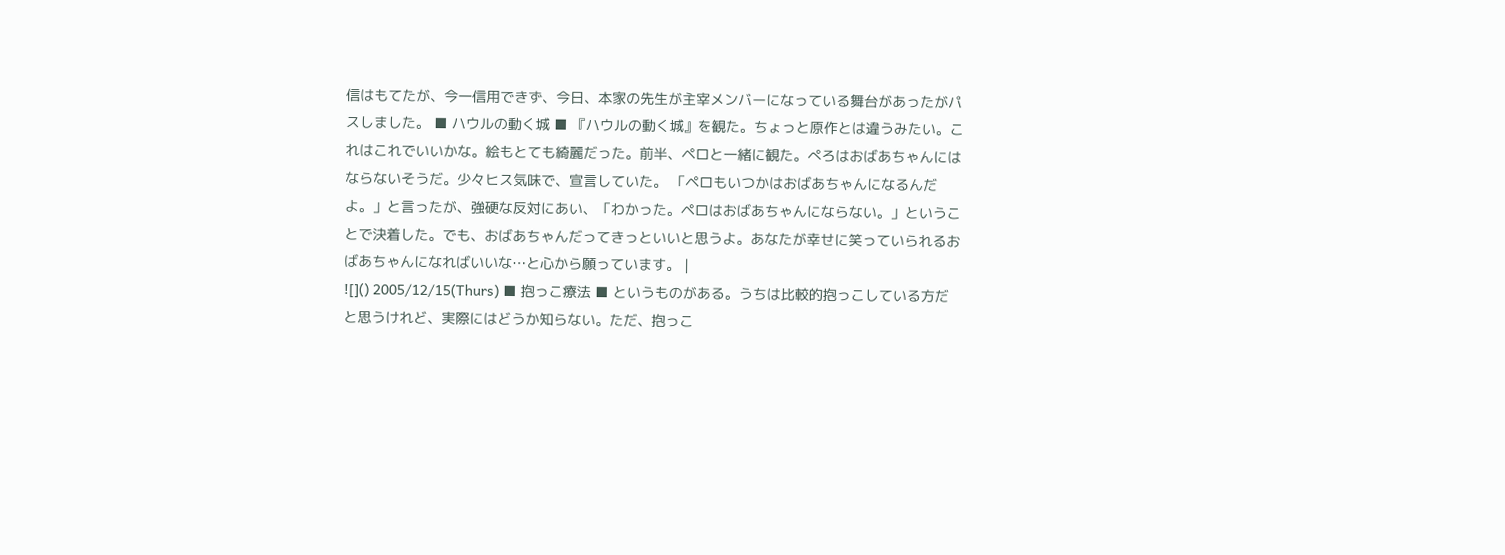信はもてたが、今一信用できず、今日、本家の先生が主宰メンバーになっている舞台があったがパスしました。 ■ ハウルの動く城 ■ 『ハウルの動く城』を観た。ちょっと原作とは違うみたい。これはこれでいいかな。絵もとても綺麗だった。前半、ペロと一緒に観た。ぺろはおばあちゃんにはならないそうだ。少々ヒス気味で、宣言していた。 「ペロもいつかはおばあちゃんになるんだよ。」と言ったが、強硬な反対にあい、「わかった。ペロはおばあちゃんにならない。」ということで決着した。でも、おばあちゃんだってきっといいと思うよ。あなたが幸せに笑っていられるおばあちゃんになればいいな…と心から願っています。 |
![]() 2005/12/15(Thurs) ■ 抱っこ療法 ■ というものがある。うちは比較的抱っこしている方だと思うけれど、実際にはどうか知らない。ただ、抱っこ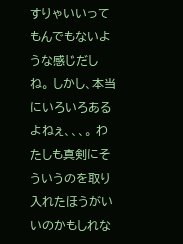すりゃいいってもんでもないような感じだしね。 しかし、本当にいろいろあるよねぇ、、、。 わたしも真剣にそういうのを取り入れたほうがいいのかもしれな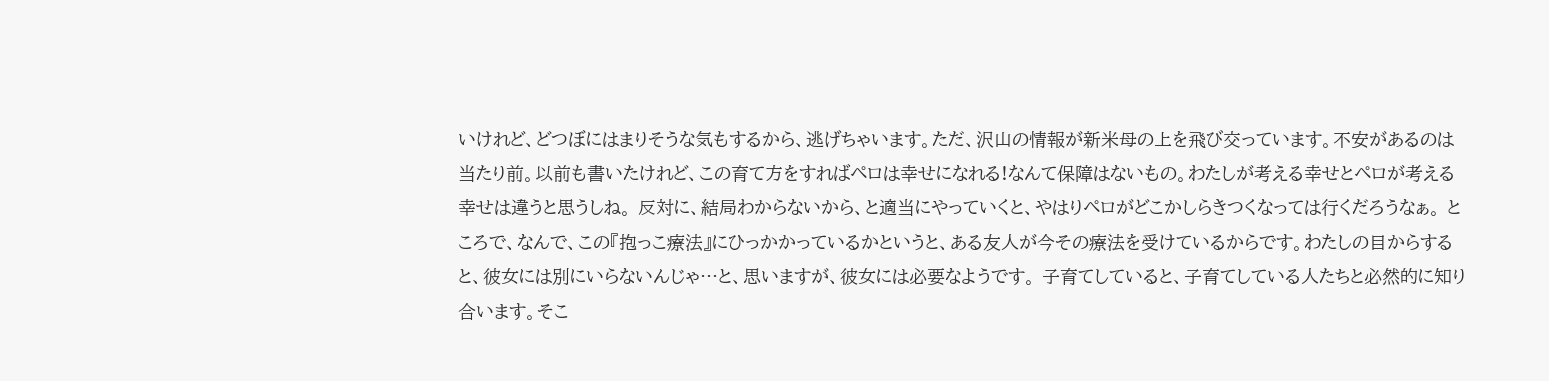いけれど、どつぼにはまりそうな気もするから、逃げちゃいます。ただ、沢山の情報が新米母の上を飛び交っています。不安があるのは当たり前。以前も書いたけれど、この育て方をすればペロは幸せになれる!なんて保障はないもの。わたしが考える幸せとペロが考える幸せは違うと思うしね。 反対に、結局わからないから、と適当にやっていくと、やはりペロがどこかしらきつくなっては行くだろうなぁ。 ところで、なんで、この『抱っこ療法』にひっかかっているかというと、ある友人が今その療法を受けているからです。わたしの目からすると、彼女には別にいらないんじゃ…と、思いますが、彼女には必要なようです。 子育てしていると、子育てしている人たちと必然的に知り合います。そこ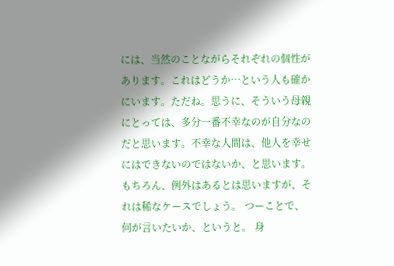には、当然のことながらそれぞれの個性があります。これはどうか…という人も確かにいます。ただね。思うに、そういう母親にとっては、多分一番不幸なのが自分なのだと思います。不幸な人間は、他人を幸せにはできないのではないか、と思います。もちろん、例外はあるとは思いますが、それは稀なケースでしょう。 つーことで、何が言いたいか、というと。 身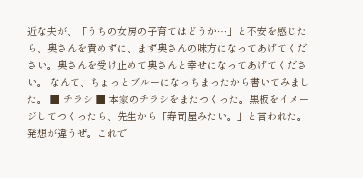近な夫が、「うちの女房の子育てはどうか…」と不安を感じたら、奥さんを責めずに、まず奥さんの味方になってあげてください。奥さんを受け止めて奥さんと幸せになってあげてください。 なんて、ちょっとブルーになっちまったから書いてみました。 ■ チラシ ■ 本家のチラシをまたつくった。黒板をイメージしてつくったら、先生から「寿司屋みたい。」と言われた。発想が違うぜ。これで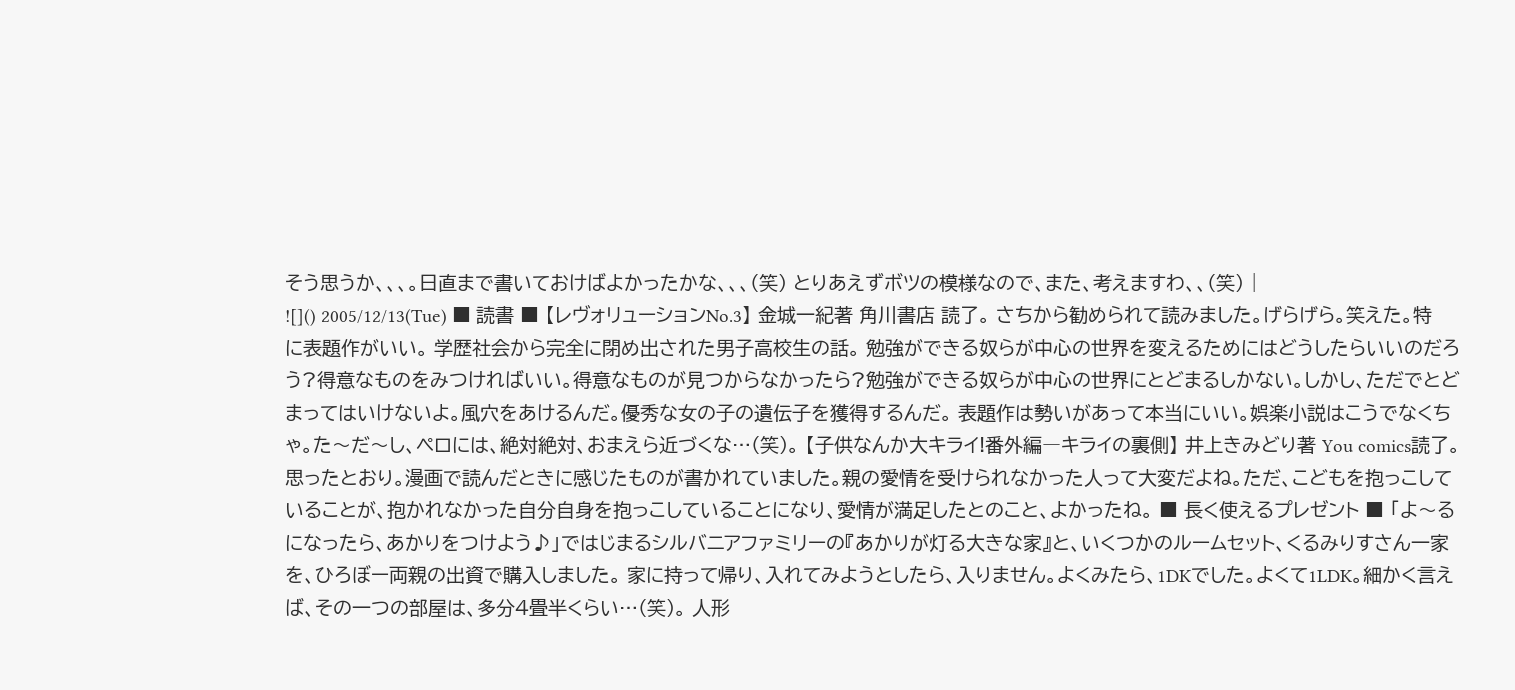そう思うか、、、。日直まで書いておけばよかったかな、、、(笑) とりあえずボツの模様なので、また、考えますわ、、(笑) |
![]() 2005/12/13(Tue) ■ 読書 ■ 【レヴォリューションNo.3】 金城一紀著 角川書店 読了。 さちから勧められて読みました。げらげら。笑えた。特に表題作がいい。 学歴社会から完全に閉め出された男子高校生の話。 勉強ができる奴らが中心の世界を変えるためにはどうしたらいいのだろう?得意なものをみつければいい。得意なものが見つからなかったら?勉強ができる奴らが中心の世界にとどまるしかない。しかし、ただでとどまってはいけないよ。風穴をあけるんだ。優秀な女の子の遺伝子を獲得するんだ。 表題作は勢いがあって本当にいい。娯楽小説はこうでなくちゃ。た〜だ〜し、ペロには、絶対絶対、おまえら近づくな…(笑)。 【子供なんか大キライ!番外編―キライの裏側】 井上きみどり著 You comics読了。 思ったとおり。漫画で読んだときに感じたものが書かれていました。親の愛情を受けられなかった人って大変だよね。ただ、こどもを抱っこしていることが、抱かれなかった自分自身を抱っこしていることになり、愛情が満足したとのこと、よかったね。 ■ 長く使えるプレゼント ■ 「よ〜るになったら、あかりをつけよう♪」ではじまるシルバニアファミリーの『あかりが灯る大きな家』と、いくつかのルームセット、くるみりすさん一家を、ひろぼー両親の出資で購入しました。 家に持って帰り、入れてみようとしたら、入りません。よくみたら、1DKでした。よくて1LDK。細かく言えば、その一つの部屋は、多分4畳半くらい…(笑)。 人形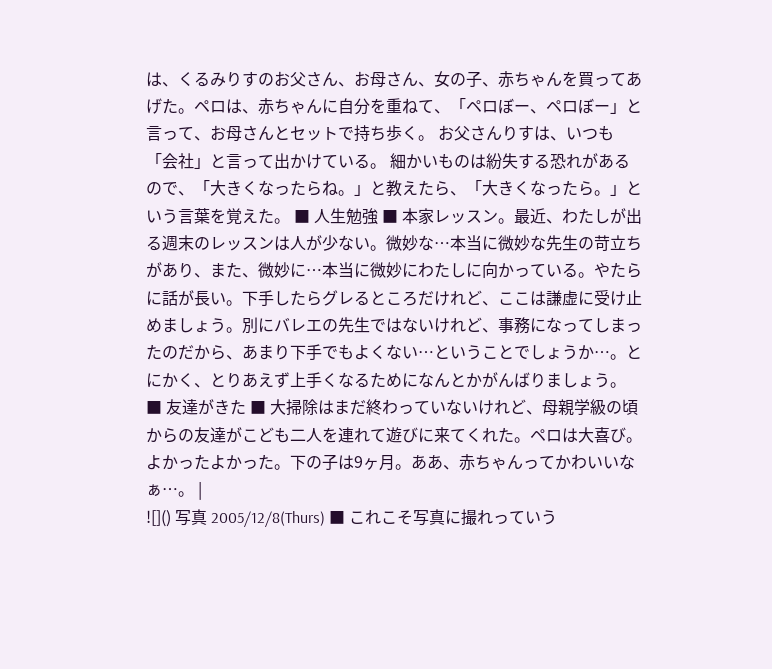は、くるみりすのお父さん、お母さん、女の子、赤ちゃんを買ってあげた。ペロは、赤ちゃんに自分を重ねて、「ペロぼー、ペロぼー」と言って、お母さんとセットで持ち歩く。 お父さんりすは、いつも「会社」と言って出かけている。 細かいものは紛失する恐れがあるので、「大きくなったらね。」と教えたら、「大きくなったら。」という言葉を覚えた。 ■ 人生勉強 ■ 本家レッスン。最近、わたしが出る週末のレッスンは人が少ない。微妙な…本当に微妙な先生の苛立ちがあり、また、微妙に…本当に微妙にわたしに向かっている。やたらに話が長い。下手したらグレるところだけれど、ここは謙虚に受け止めましょう。別にバレエの先生ではないけれど、事務になってしまったのだから、あまり下手でもよくない…ということでしょうか…。とにかく、とりあえず上手くなるためになんとかがんばりましょう。 ■ 友達がきた ■ 大掃除はまだ終わっていないけれど、母親学級の頃からの友達がこども二人を連れて遊びに来てくれた。ペロは大喜び。よかったよかった。下の子は9ヶ月。ああ、赤ちゃんってかわいいなぁ…。 |
![]() 写真 2005/12/8(Thurs) ■ これこそ写真に撮れっていう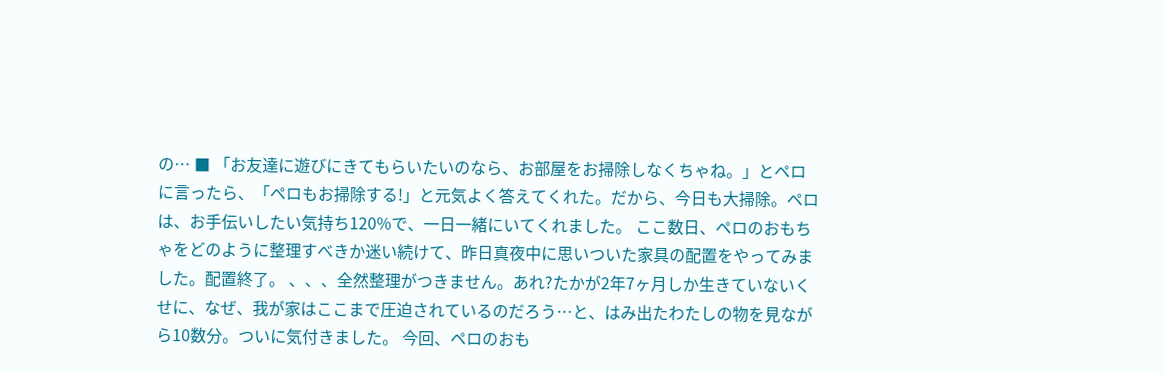の… ■ 「お友達に遊びにきてもらいたいのなら、お部屋をお掃除しなくちゃね。」とペロに言ったら、「ペロもお掃除する!」と元気よく答えてくれた。だから、今日も大掃除。ペロは、お手伝いしたい気持ち120%で、一日一緒にいてくれました。 ここ数日、ペロのおもちゃをどのように整理すべきか迷い続けて、昨日真夜中に思いついた家具の配置をやってみました。配置終了。 、、、全然整理がつきません。あれ?たかが2年7ヶ月しか生きていないくせに、なぜ、我が家はここまで圧迫されているのだろう…と、はみ出たわたしの物を見ながら10数分。ついに気付きました。 今回、ペロのおも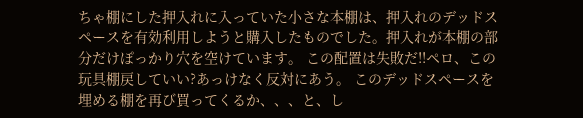ちゃ棚にした押入れに入っていた小さな本棚は、押入れのデッドスペースを有効利用しようと購入したものでした。押入れが本棚の部分だけぽっかり穴を空けています。 この配置は失敗だ!!ペロ、この玩具棚戻していい?あっけなく反対にあう。 このデッドスペースを埋める棚を再び買ってくるか、、、と、し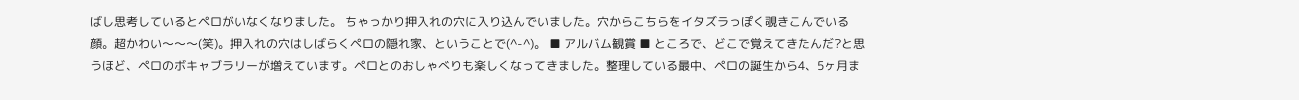ばし思考しているとペロがいなくなりました。 ちゃっかり押入れの穴に入り込んでいました。穴からこちらをイタズラっぽく覗きこんでいる顔。超かわい〜〜〜(笑)。押入れの穴はしばらくペロの隠れ家、ということで(^-^)。 ■ アルバム観賞 ■ ところで、どこで覚えてきたんだ?と思うほど、ペロのボキャブラリーが増えています。ペロとのおしゃべりも楽しくなってきました。整理している最中、ペロの誕生から4、5ヶ月ま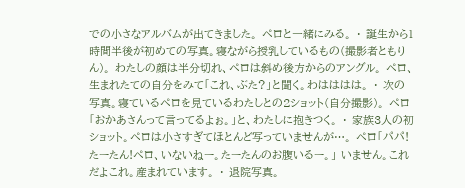での小さなアルバムが出てきました。 ペロと一緒にみる。 ・ 誕生から1時間半後が初めての写真。寝ながら授乳しているもの(撮影者ともりん)。 わたしの顔は半分切れ、ペロは斜め後方からのアングル。 ペロ、生まれたての自分をみて「これ、ぶた?」と聞く。わはははは。 ・ 次の写真。寝ているペロを見ているわたしとの2ショット(自分撮影)。 ペロ「おかあさんって言ってるよぉ。」と、わたしに抱きつく。 ・ 家族3人の初ショット。ペロは小さすぎてほとんど写っていませんが…。 ペロ「パパ!たーたん!ペロ、いないねー。たーたんのお腹いるー。」 いません。これだよこれ。産まれています。 ・ 退院写真。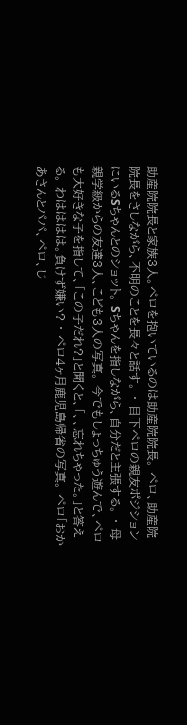助産院院長と家族3人。ペロを抱いているのは助産院院長。 ペロ、助産院院長をさしながら、不明のことを長々と話す。 ・ 目下ペロの親友ポジションにいるSちゃんとのショット。 Sちゃんを指しながら、自分だと主張する。 ・ 母親学級からの友達3人、こども3人の写真。 今でもしょっちゅう遊んで、ペロも大好きな子を指して、「この子だれ?」と聞くと、「、、忘れちゃった。」と答える。 わはははは。負けず嫌い? ・ ペロ4ヶ月鹿児島帰省の写真。 ペロ「おかあさんとパパ、ペロ、じ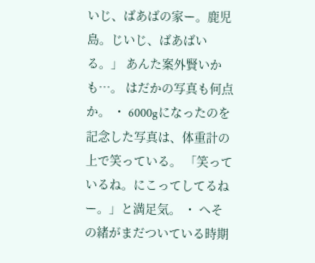いじ、ばあばの家ー。鹿児島。じいじ、ばあばいる。」 あんた案外賢いかも…。 はだかの写真も何点か。 ・ 6000gになったのを記念した写真は、体重計の上で笑っている。 「笑っているね。にこってしてるねー。」と満足気。 ・ へその緒がまだついている時期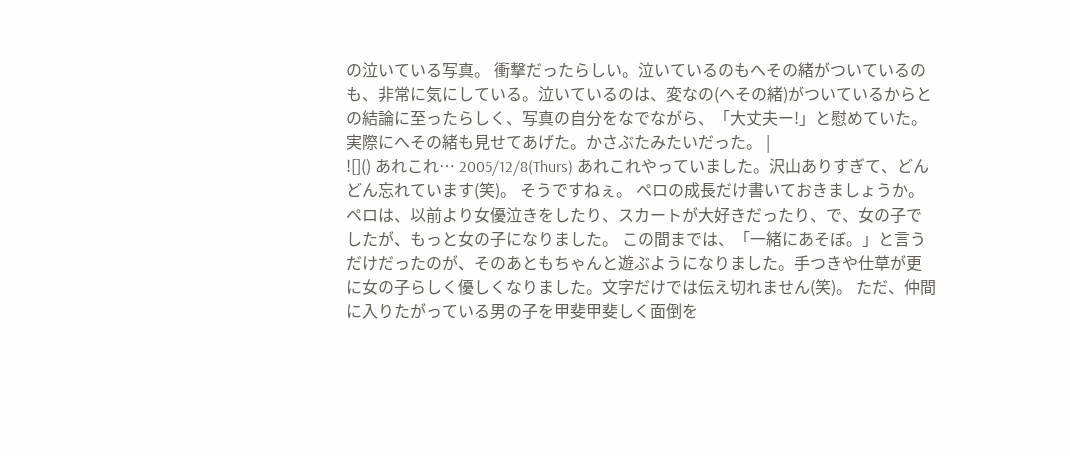の泣いている写真。 衝撃だったらしい。泣いているのもへその緒がついているのも、非常に気にしている。泣いているのは、変なの(へその緒)がついているからとの結論に至ったらしく、写真の自分をなでながら、「大丈夫ー!」と慰めていた。 実際にへその緒も見せてあげた。かさぶたみたいだった。 |
![]() あれこれ… 2005/12/8(Thurs) あれこれやっていました。沢山ありすぎて、どんどん忘れています(笑)。 そうですねぇ。 ペロの成長だけ書いておきましょうか。 ペロは、以前より女優泣きをしたり、スカートが大好きだったり、で、女の子でしたが、もっと女の子になりました。 この間までは、「一緒にあそぼ。」と言うだけだったのが、そのあともちゃんと遊ぶようになりました。手つきや仕草が更に女の子らしく優しくなりました。文字だけでは伝え切れません(笑)。 ただ、仲間に入りたがっている男の子を甲斐甲斐しく面倒を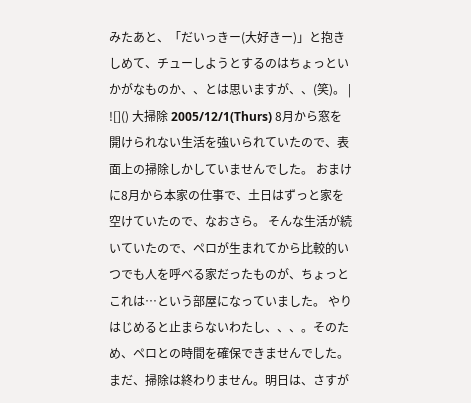みたあと、「だいっきー(大好きー)」と抱きしめて、チューしようとするのはちょっといかがなものか、、とは思いますが、、(笑)。 |
![]() 大掃除 2005/12/1(Thurs) 8月から窓を開けられない生活を強いられていたので、表面上の掃除しかしていませんでした。 おまけに8月から本家の仕事で、土日はずっと家を空けていたので、なおさら。 そんな生活が続いていたので、ペロが生まれてから比較的いつでも人を呼べる家だったものが、ちょっとこれは…という部屋になっていました。 やりはじめると止まらないわたし、、、。そのため、ペロとの時間を確保できませんでした。 まだ、掃除は終わりません。明日は、さすが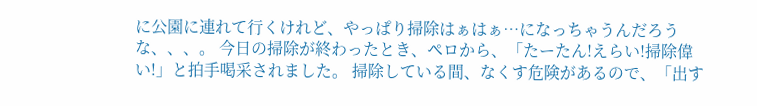に公園に連れて行くけれど、やっぱり掃除はぁはぁ…になっちゃうんだろうな、、、。 今日の掃除が終わったとき、ペロから、「たーたん!えらい!掃除偉い!」と拍手喝采されました。 掃除している間、なくす危険があるので、「出す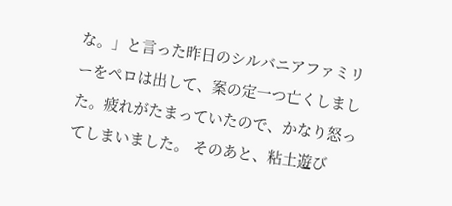な。」と言った昨日のシルバニアファミリーをペロは出して、案の定一つ亡くしました。疲れがたまっていたので、かなり怒ってしまいました。 そのあと、粘土遊び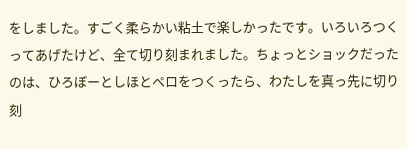をしました。すごく柔らかい粘土で楽しかったです。いろいろつくってあげたけど、全て切り刻まれました。ちょっとショックだったのは、ひろぼーとしほとペロをつくったら、わたしを真っ先に切り刻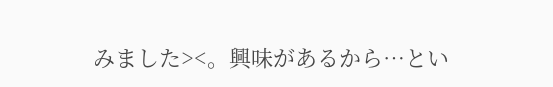みました><。興味があるから…とい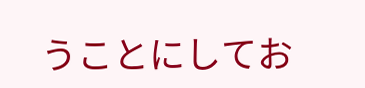うことにしてお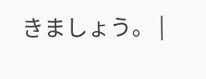きましょう。 |